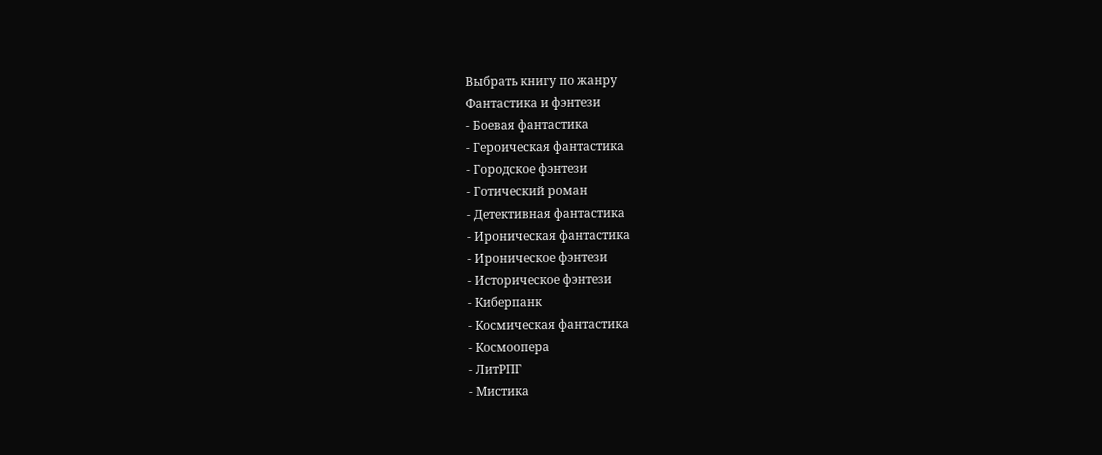Выбрать книгу по жанру
Фантастика и фэнтези
- Боевая фантастика
- Героическая фантастика
- Городское фэнтези
- Готический роман
- Детективная фантастика
- Ироническая фантастика
- Ироническое фэнтези
- Историческое фэнтези
- Киберпанк
- Космическая фантастика
- Космоопера
- ЛитРПГ
- Мистика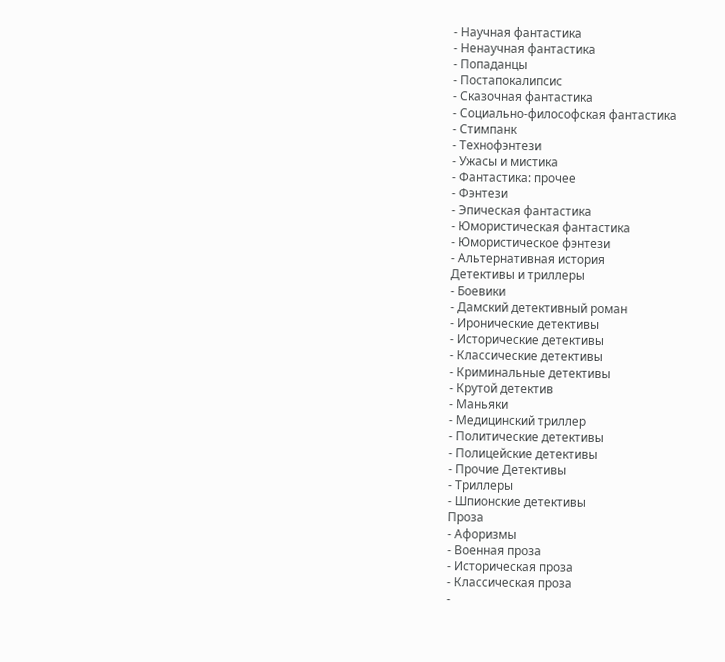- Научная фантастика
- Ненаучная фантастика
- Попаданцы
- Постапокалипсис
- Сказочная фантастика
- Социально-философская фантастика
- Стимпанк
- Технофэнтези
- Ужасы и мистика
- Фантастика: прочее
- Фэнтези
- Эпическая фантастика
- Юмористическая фантастика
- Юмористическое фэнтези
- Альтернативная история
Детективы и триллеры
- Боевики
- Дамский детективный роман
- Иронические детективы
- Исторические детективы
- Классические детективы
- Криминальные детективы
- Крутой детектив
- Маньяки
- Медицинский триллер
- Политические детективы
- Полицейские детективы
- Прочие Детективы
- Триллеры
- Шпионские детективы
Проза
- Афоризмы
- Военная проза
- Историческая проза
- Классическая проза
-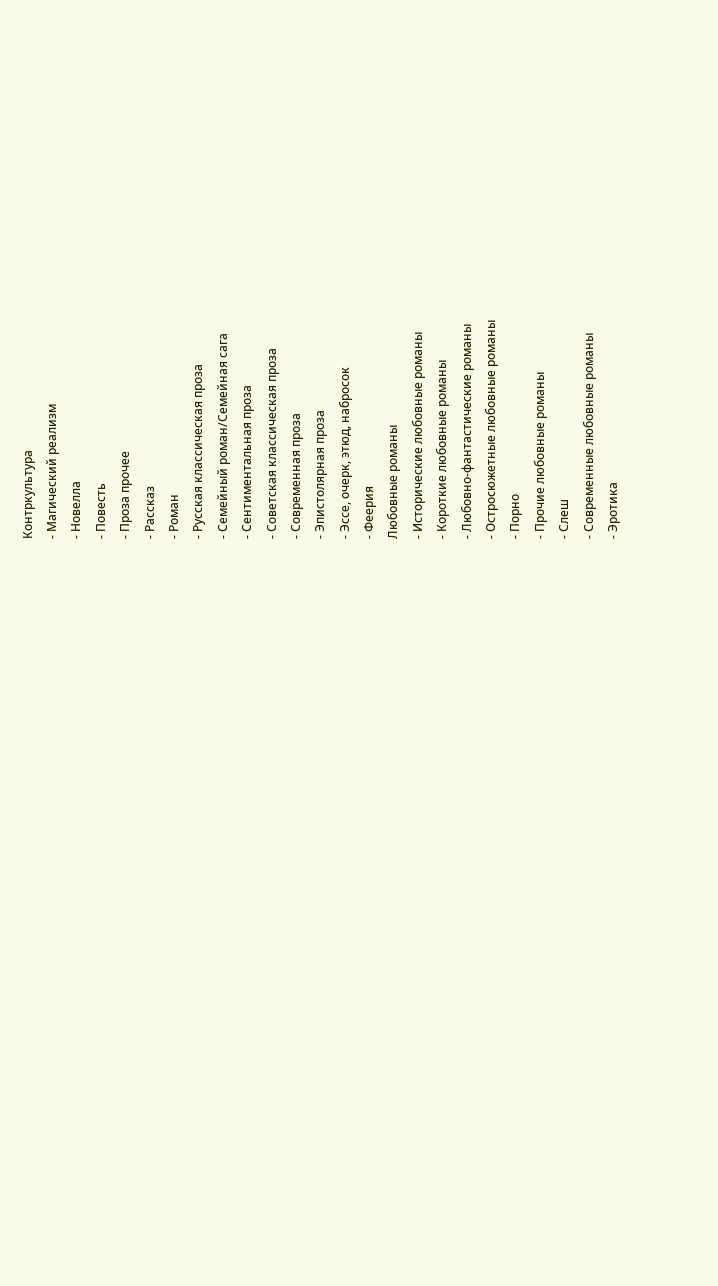Контркультура
- Магический реализм
- Новелла
- Повесть
- Проза прочее
- Рассказ
- Роман
- Русская классическая проза
- Семейный роман/Семейная сага
- Сентиментальная проза
- Советская классическая проза
- Современная проза
- Эпистолярная проза
- Эссе, очерк, этюд, набросок
- Феерия
Любовные романы
- Исторические любовные романы
- Короткие любовные романы
- Любовно-фантастические романы
- Остросюжетные любовные романы
- Порно
- Прочие любовные романы
- Слеш
- Современные любовные романы
- Эротика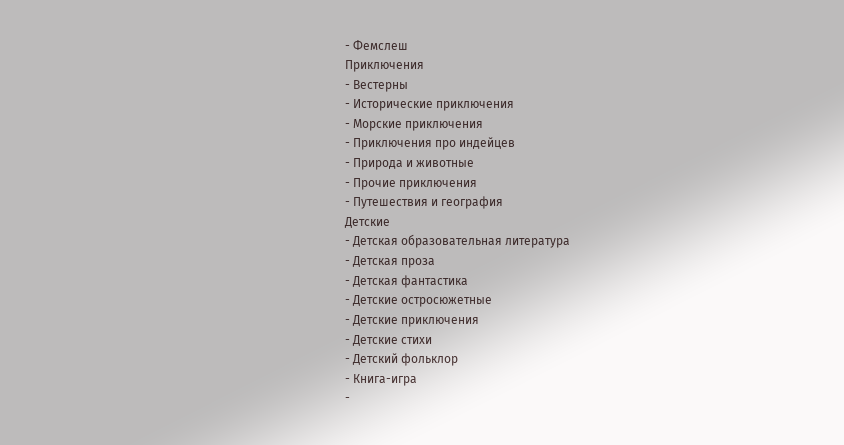- Фемслеш
Приключения
- Вестерны
- Исторические приключения
- Морские приключения
- Приключения про индейцев
- Природа и животные
- Прочие приключения
- Путешествия и география
Детские
- Детская образовательная литература
- Детская проза
- Детская фантастика
- Детские остросюжетные
- Детские приключения
- Детские стихи
- Детский фольклор
- Книга-игра
-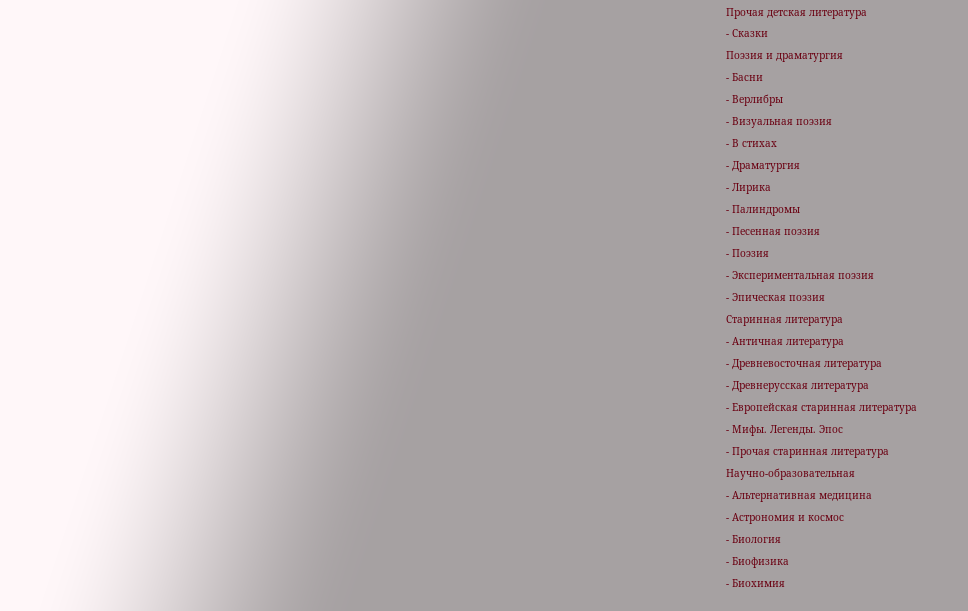Прочая детская литература
- Сказки
Поэзия и драматургия
- Басни
- Верлибры
- Визуальная поэзия
- В стихах
- Драматургия
- Лирика
- Палиндромы
- Песенная поэзия
- Поэзия
- Экспериментальная поэзия
- Эпическая поэзия
Старинная литература
- Античная литература
- Древневосточная литература
- Древнерусская литература
- Европейская старинная литература
- Мифы. Легенды. Эпос
- Прочая старинная литература
Научно-образовательная
- Альтернативная медицина
- Астрономия и космос
- Биология
- Биофизика
- Биохимия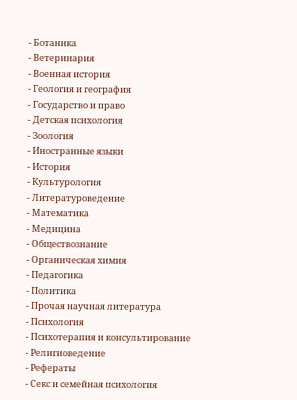- Ботаника
- Ветеринария
- Военная история
- Геология и география
- Государство и право
- Детская психология
- Зоология
- Иностранные языки
- История
- Культурология
- Литературоведение
- Математика
- Медицина
- Обществознание
- Органическая химия
- Педагогика
- Политика
- Прочая научная литература
- Психология
- Психотерапия и консультирование
- Религиоведение
- Рефераты
- Секс и семейная психология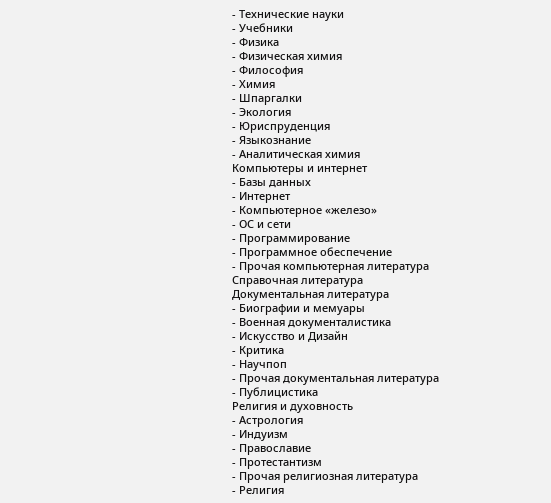- Технические науки
- Учебники
- Физика
- Физическая химия
- Философия
- Химия
- Шпаргалки
- Экология
- Юриспруденция
- Языкознание
- Аналитическая химия
Компьютеры и интернет
- Базы данных
- Интернет
- Компьютерное «железо»
- ОС и сети
- Программирование
- Программное обеспечение
- Прочая компьютерная литература
Справочная литература
Документальная литература
- Биографии и мемуары
- Военная документалистика
- Искусство и Дизайн
- Критика
- Научпоп
- Прочая документальная литература
- Публицистика
Религия и духовность
- Астрология
- Индуизм
- Православие
- Протестантизм
- Прочая религиозная литература
- Религия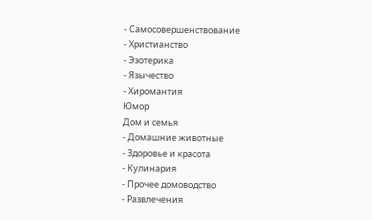- Самосовершенствование
- Христианство
- Эзотерика
- Язычество
- Хиромантия
Юмор
Дом и семья
- Домашние животные
- Здоровье и красота
- Кулинария
- Прочее домоводство
- Развлечения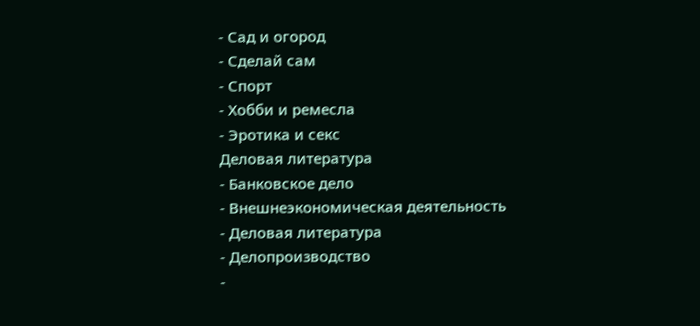- Сад и огород
- Сделай сам
- Спорт
- Хобби и ремесла
- Эротика и секс
Деловая литература
- Банковское дело
- Внешнеэкономическая деятельность
- Деловая литература
- Делопроизводство
-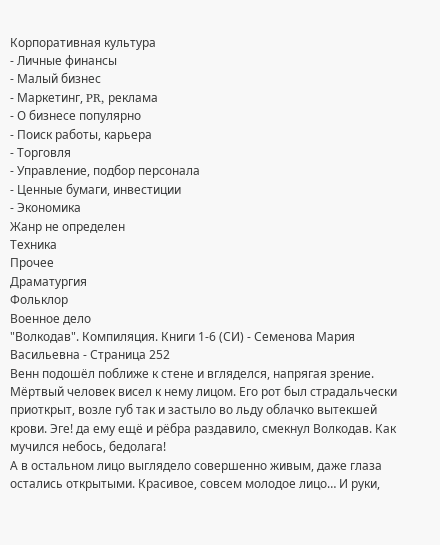Корпоративная культура
- Личные финансы
- Малый бизнес
- Маркетинг, PR, реклама
- О бизнесе популярно
- Поиск работы, карьера
- Торговля
- Управление, подбор персонала
- Ценные бумаги, инвестиции
- Экономика
Жанр не определен
Техника
Прочее
Драматургия
Фольклор
Военное дело
"Волкодав". Компиляция. Книги 1-6 (СИ) - Семенова Мария Васильевна - Страница 252
Венн подошёл поближе к стене и вгляделся, напрягая зрение. Мёртвый человек висел к нему лицом. Его рот был страдальчески приоткрыт, возле губ так и застыло во льду облачко вытекшей крови. Эге! да ему ещё и рёбра раздавило, смекнул Волкодав. Как мучился небось, бедолага!
А в остальном лицо выглядело совершенно живым, даже глаза остались открытыми. Красивое, совсем молодое лицо… И руки,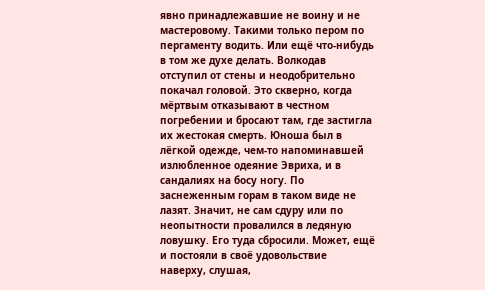явно принадлежавшие не воину и не мастеровому. Такими только пером по пергаменту водить. Или ещё что-нибудь в том же духе делать. Волкодав отступил от стены и неодобрительно покачал головой. Это скверно, когда мёртвым отказывают в честном погребении и бросают там, где застигла их жестокая смерть. Юноша был в лёгкой одежде, чем-то напоминавшей излюбленное одеяние Эвриха, и в сандалиях на босу ногу. По заснеженным горам в таком виде не лазят. Значит, не сам сдуру или по неопытности провалился в ледяную ловушку. Его туда сбросили. Может, ещё и постояли в своё удовольствие наверху, слушая,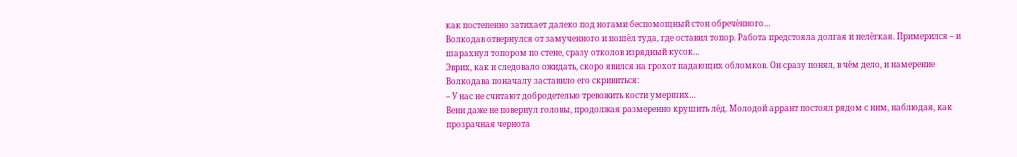как постепенно затихает далеко под ногами беспомощный стон обречённого…
Волкодав отвернулся от замученного и пошёл туда, где оставил топор. Работа предстояла долгая и нелёгкая. Примерился – и шарахнул топором по стене, сразу отколов изрядный кусок…
Эврих, как и следовало ожидать, скоро явился на грохот падающих обломков. Он сразу понял, в чём дело, и намерение Волкодава поначалу заставило его скривиться:
– У нас не считают добродетелью тревожить кости умерших…
Венн даже не повернул головы, продолжая размеренно крушить лёд. Молодой аррант постоял рядом с ним, наблюдая, как прозрачная чернота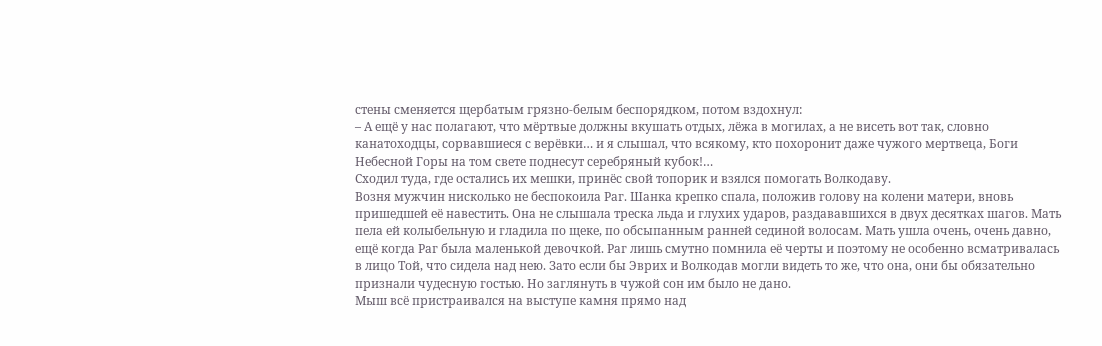стены сменяется щербатым грязно-белым беспорядком, потом вздохнул:
– А ещё у нас полагают, что мёртвые должны вкушать отдых, лёжа в могилах, а не висеть вот так, словно канатоходцы, сорвавшиеся с верёвки… и я слышал, что всякому, кто похоронит даже чужого мертвеца, Боги Небесной Горы на том свете поднесут серебряный кубок!…
Сходил туда, где остались их мешки, принёс свой топорик и взялся помогать Волкодаву.
Возня мужчин нисколько не беспокоила Раг. Шанка крепко спала, положив голову на колени матери, вновь пришедшей её навестить. Она не слышала треска льда и глухих ударов, раздававшихся в двух десятках шагов. Мать пела ей колыбельную и гладила по щеке, по обсыпанным ранней сединой волосам. Мать ушла очень, очень давно, ещё когда Раг была маленькой девочкой. Раг лишь смутно помнила её черты и поэтому не особенно всматривалась в лицо Той, что сидела над нею. Зато если бы Эврих и Волкодав могли видеть то же, что она, они бы обязательно признали чудесную гостью. Но заглянуть в чужой сон им было не дано.
Мыш всё пристраивался на выступе камня прямо над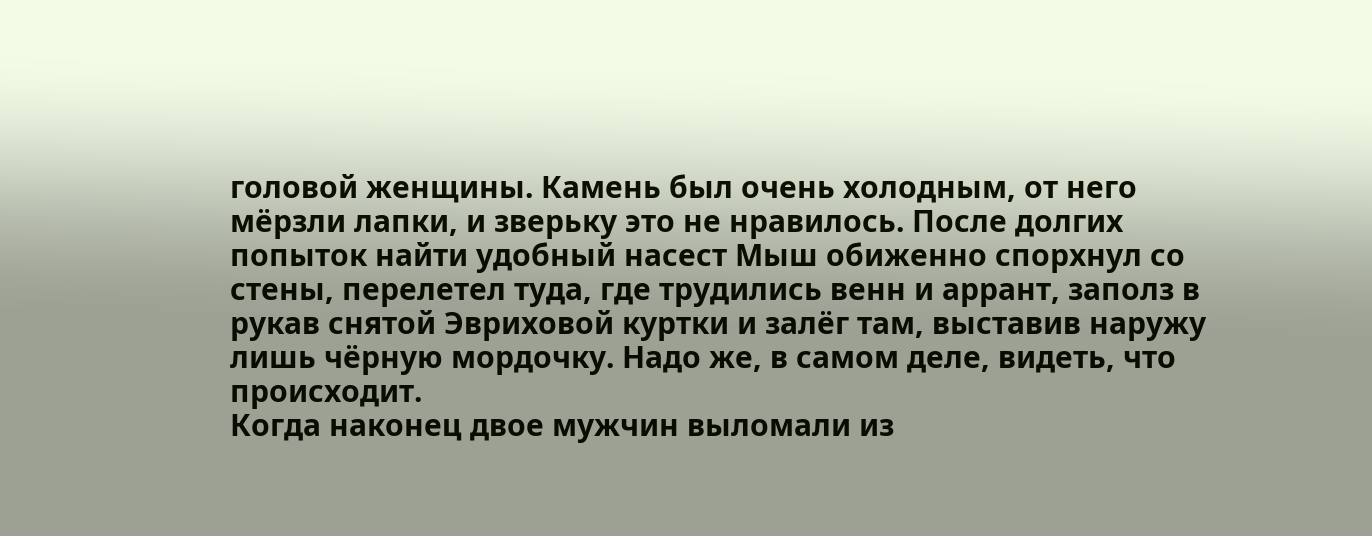головой женщины. Камень был очень холодным, от него мёрзли лапки, и зверьку это не нравилось. После долгих попыток найти удобный насест Мыш обиженно спорхнул со стены, перелетел туда, где трудились венн и аррант, заполз в рукав снятой Эвриховой куртки и залёг там, выставив наружу лишь чёрную мордочку. Надо же, в самом деле, видеть, что происходит.
Когда наконец двое мужчин выломали из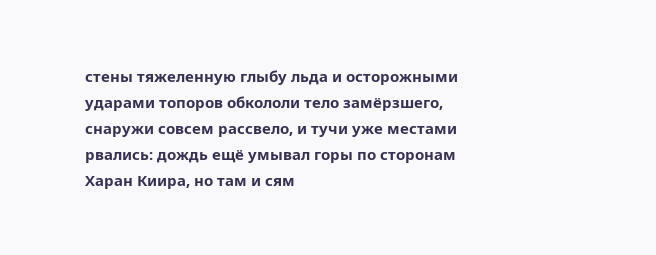стены тяжеленную глыбу льда и осторожными ударами топоров обкололи тело замёрзшего, снаружи совсем рассвело, и тучи уже местами рвались: дождь ещё умывал горы по сторонам Харан Киира, но там и сям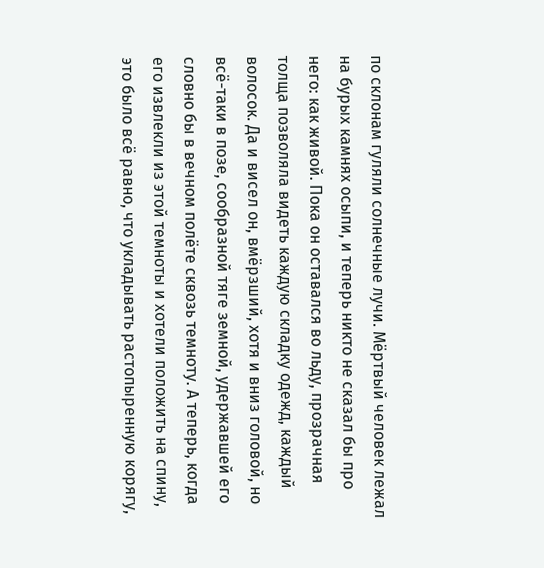по склонам гуляли солнечные лучи. Мёртвый человек лежал на бурых камнях осыпи, и теперь никто не сказал бы про него: как живой. Пока он оставался во льду, прозрачная толща позволяла видеть каждую складку одежд, каждый волосок. Да и висел он, вмёрзший, хотя и вниз головой, но всё-таки в позе, сообразной тяге земной, удержавшей его словно бы в вечном полёте сквозь темноту. А теперь, когда его извлекли из этой темноты и хотели положить на спину, это было всё равно, что укладывать растопыренную корягу,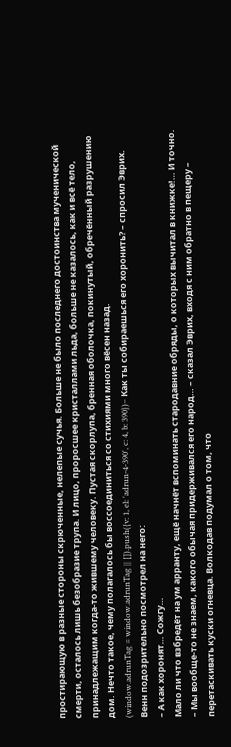простирающую в разные стороны скрюченные, нелепые сучья. Больше не было последнего достоинства мученической смерти, осталось лишь безобразие трупа. И лицо, проросшее кристаллами льда, больше не казалось, как и всё тело, принадлежащим когда-то жившему человеку. Пустая скорлупа, бренная оболочка, покинутый, обречённый разрушению дом. Нечто такое, чему полагалось бы воссоединиться со стихиями много вёсен назад.
(window.adrunTag = window.adrunTag || []).push({v: 1, el: 'adrun-4-390', c: 4, b: 390})– Как ты собираешься его хоронить? – спросил Эврих.
Венн подозрительно посмотрел на него:
– А как хоронят… Сожгу…
Мало ли что взбредёт на ум арранту, ещё начнёт вспоминать стародавние обряды, о которых вычитал в книжке!… И точно.
– Мы вообще-то не знаем, какого обычая придерживался его народ… – сказал Эврих, входя с ним обратно в пещеру – перетаскивать куски огневца. Волкодав подумал о том, что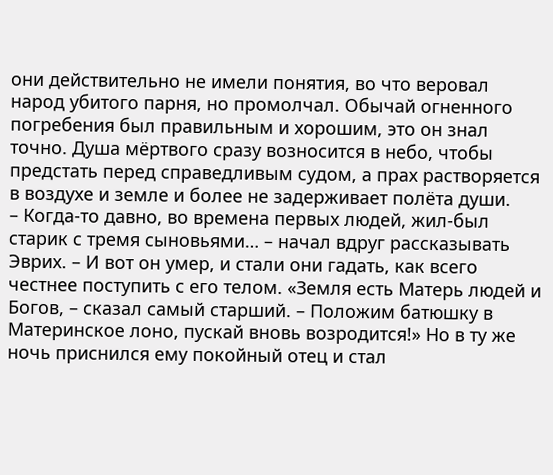они действительно не имели понятия, во что веровал народ убитого парня, но промолчал. Обычай огненного погребения был правильным и хорошим, это он знал точно. Душа мёртвого сразу возносится в небо, чтобы предстать перед справедливым судом, а прах растворяется в воздухе и земле и более не задерживает полёта души.
– Когда-то давно, во времена первых людей, жил-был старик с тремя сыновьями… – начал вдруг рассказывать Эврих. – И вот он умер, и стали они гадать, как всего честнее поступить с его телом. «Земля есть Матерь людей и Богов, – сказал самый старший. – Положим батюшку в Материнское лоно, пускай вновь возродится!» Но в ту же ночь приснился ему покойный отец и стал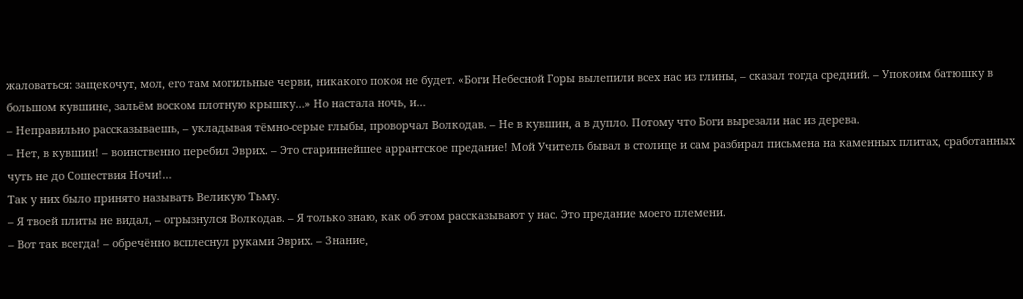жаловаться: защекочут, мол, его там могильные черви, никакого покоя не будет. «Боги Небесной Горы вылепили всех нас из глины, – сказал тогда средний. – Упокоим батюшку в большом кувшине, зальём воском плотную крышку…» Но настала ночь, и…
– Неправильно рассказываешь, – укладывая тёмно-серые глыбы, проворчал Волкодав. – Не в кувшин, а в дупло. Потому что Боги вырезали нас из дерева.
– Нет, в кувшин! – воинственно перебил Эврих. – Это стариннейшее аррантское предание! Мой Учитель бывал в столице и сам разбирал письмена на каменных плитах, сработанных чуть не до Сошествия Ночи!…
Так у них было принято называть Великую Тьму.
– Я твоей плиты не видал, – огрызнулся Волкодав. – Я только знаю, как об этом рассказывают у нас. Это предание моего племени.
– Вот так всегда! – обречённо всплеснул руками Эврих. – Знание,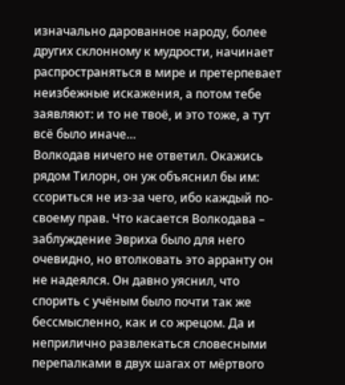изначально дарованное народу, более других склонному к мудрости, начинает распространяться в мире и претерпевает неизбежные искажения, а потом тебе заявляют: и то не твоё, и это тоже, а тут всё было иначе…
Волкодав ничего не ответил. Окажись рядом Тилорн, он уж объяснил бы им: ссориться не из-за чего, ибо каждый по-своему прав. Что касается Волкодава – заблуждение Эвриха было для него очевидно, но втолковать это арранту он не надеялся. Он давно уяснил, что спорить с учёным было почти так же бессмысленно, как и со жрецом. Да и неприлично развлекаться словесными перепалками в двух шагах от мёртвого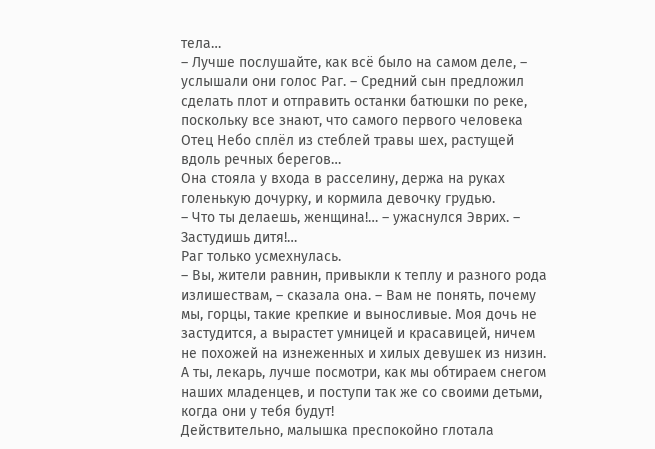тела…
– Лучше послушайте, как всё было на самом деле, – услышали они голос Раг. – Средний сын предложил сделать плот и отправить останки батюшки по реке, поскольку все знают, что самого первого человека Отец Небо сплёл из стеблей травы шех, растущей вдоль речных берегов…
Она стояла у входа в расселину, держа на руках голенькую дочурку, и кормила девочку грудью.
– Что ты делаешь, женщина!… – ужаснулся Эврих. – Застудишь дитя!…
Раг только усмехнулась.
– Вы, жители равнин, привыкли к теплу и разного рода излишествам, – сказала она. – Вам не понять, почему мы, горцы, такие крепкие и выносливые. Моя дочь не застудится, а вырастет умницей и красавицей, ничем не похожей на изнеженных и хилых девушек из низин. А ты, лекарь, лучше посмотри, как мы обтираем снегом наших младенцев, и поступи так же со своими детьми, когда они у тебя будут!
Действительно, малышка преспокойно глотала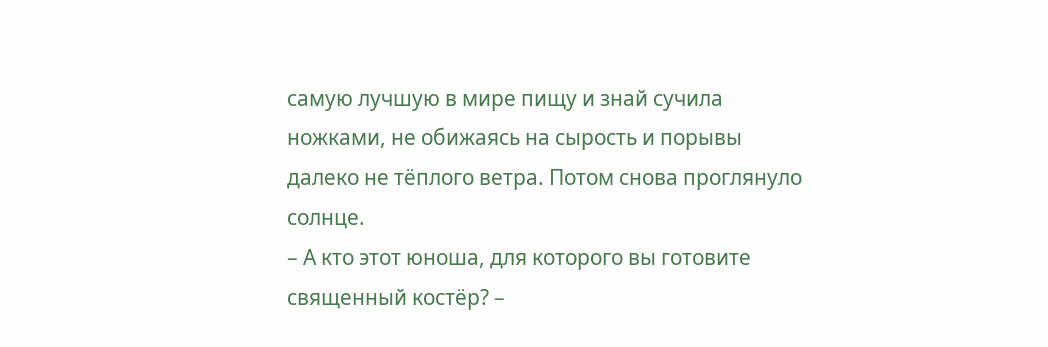самую лучшую в мире пищу и знай сучила ножками, не обижаясь на сырость и порывы далеко не тёплого ветра. Потом снова проглянуло солнце.
– А кто этот юноша, для которого вы готовите священный костёр? –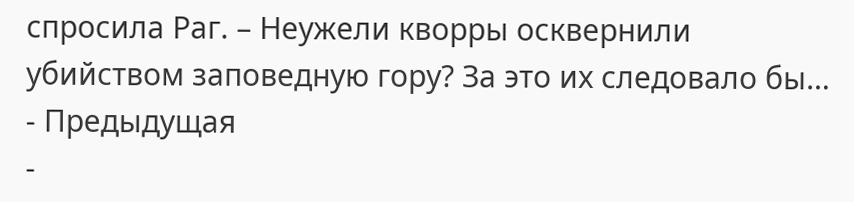спросила Раг. – Неужели кворры осквернили убийством заповедную гору? За это их следовало бы…
- Предыдущая
-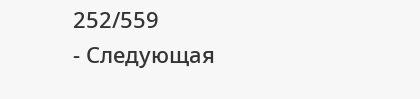252/559
- Следующая